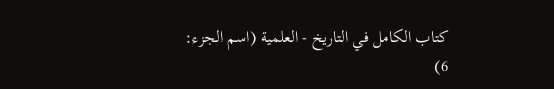كتاب الكامل في التاريخ - العلمية (اسم الجزء: 6)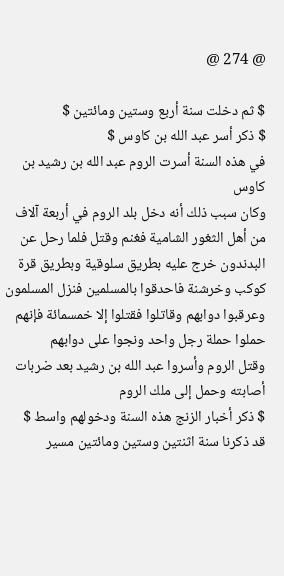@ 274 @

$ ثم دخلت سنة أربع وستين ومائتين $
$ ذكر أسر عبد الله بن كاوس $
في هذه السنة أسرت الروم عبد الله بن رشيد بن كاوس
وكان سبب ذلك أنه دخل بلد الروم في أربعة آلاف من أهل الثغور الشامية فغنم وقتل فلما رحل عن البدندون خرج عليه بطريق سلوقية وبطريق قرة كوكب وخرشنة فاحدقوا بالمسلمين فنزل المسلمون وعرقبوا دوابهم وقاتلوا فقتلوا إلا خمسمائة فإنهم حملوا حملة رجل واحد ونجوا على دوابهم
وقتل الروم وأسروا عبد الله بن رشيد بعد ضربات أصابته وحمل إلى ملك الروم
$ ذكر أخبار الزنج هذه السنة ودخولهم واسط $
قد ذكرنا سنة اثنتين وستين ومائتين مسير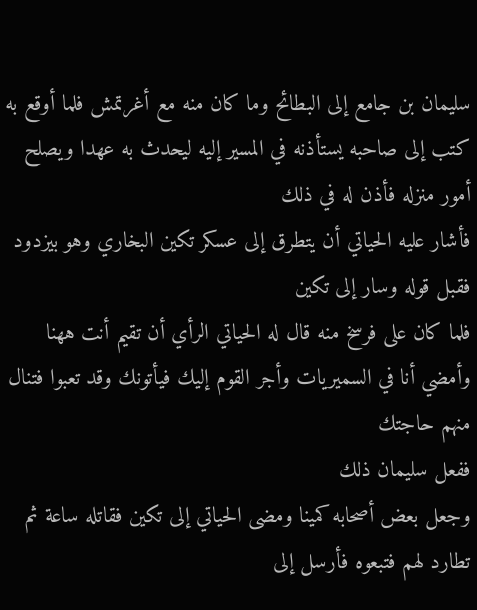سليمان بن جامع إلى البطائح وما كان منه مع أغرتمش فلما أوقع به كتب إلى صاحبه يستأذنه في المسير إليه ليحدث به عهدا ويصلح أمور منزله فأذن له في ذلك
فأشار عليه الحياتي أن يتطرق إلى عسكر تكين البخاري وهو بيزدود فقبل قوله وسار إلى تكين
فلما كان على فرسخ منه قال له الحياتي الرأي أن تقيم أنت ههنا وأمضي أنا في السميريات وأجر القوم إليك فيأتونك وقد تعبوا فتنال منهم حاجتك
ففعل سليمان ذلك
وجعل بعض أصحابه كمينا ومضى الحياتي إلى تكين فقاتله ساعة ثم تطارد لهم فتبعوه فأرسل إلى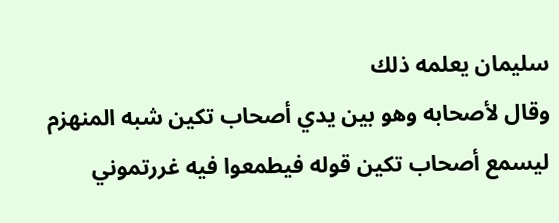سليمان يعلمه ذلك
وقال لأصحابه وهو بين يدي أصحاب تكين شبه المنهزم ليسمع أصحاب تكين قوله فيطمعوا فيه غررتموني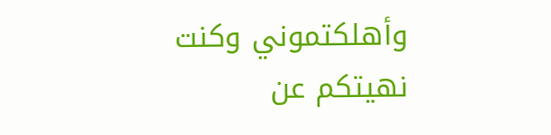وأهلكتموني وكنت نهيتكم عن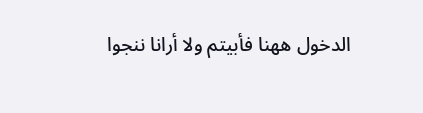الدخول ههنا فأبيتم ولا أرانا ننجوا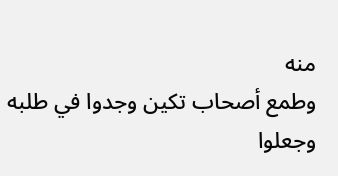منه
وطمع أصحاب تكين وجدوا في طلبه وجعلوا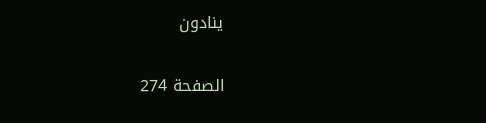ينادون

الصفحة 274